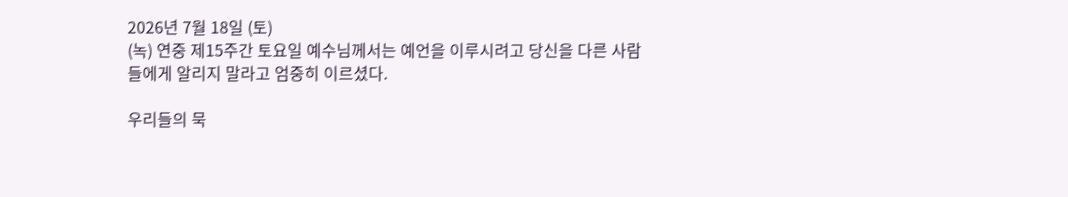2026년 7월 18일 (토)
(녹) 연중 제15주간 토요일 예수님께서는 예언을 이루시려고 당신을 다른 사람들에게 알리지 말라고 엄중히 이르셨다.

우리들의 묵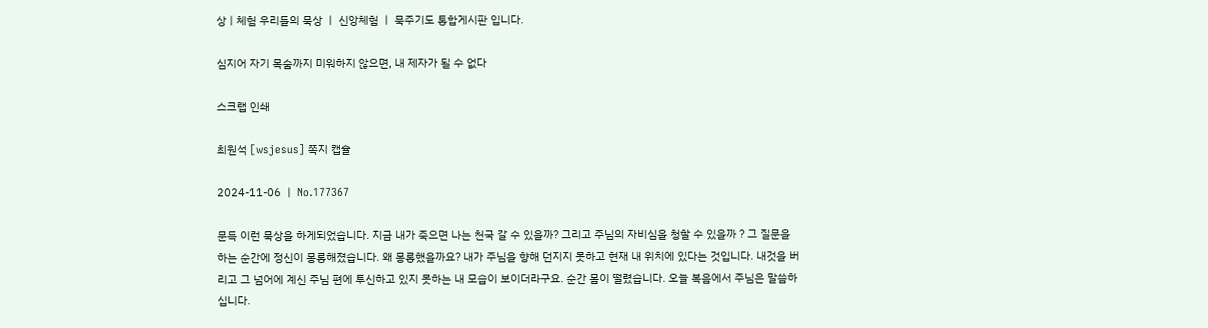상ㅣ체험 우리들의 묵상 ㅣ 신앙체험 ㅣ 묵주기도 통합게시판 입니다.

심지어 자기 목숨까지 미워하지 않으면, 내 제자가 될 수 없다

스크랩 인쇄

최원석 [wsjesus] 쪽지 캡슐

2024-11-06 ㅣ No.177367

문득 이런 묵상을 하게되었습니다. 지금 내가 죽으면 나는 천국 갈 수 있을까? 그리고 주님의 자비심을 청할 수 있을까 ? 그 질문을 하는 순간에 정신이 몽롱해졌습니다. 왜 몽롱했을까요? 내가 주님을 향해 던지지 못하고 현재 내 위치에 있다는 것입니다. 내것을 버리고 그 넘어에 계신 주님 편에 투신하고 있지 못하는 내 모습이 보이더라구요. 순간 몸이 떨렸습니다. 오늘 복음에서 주님은 말씀하십니다.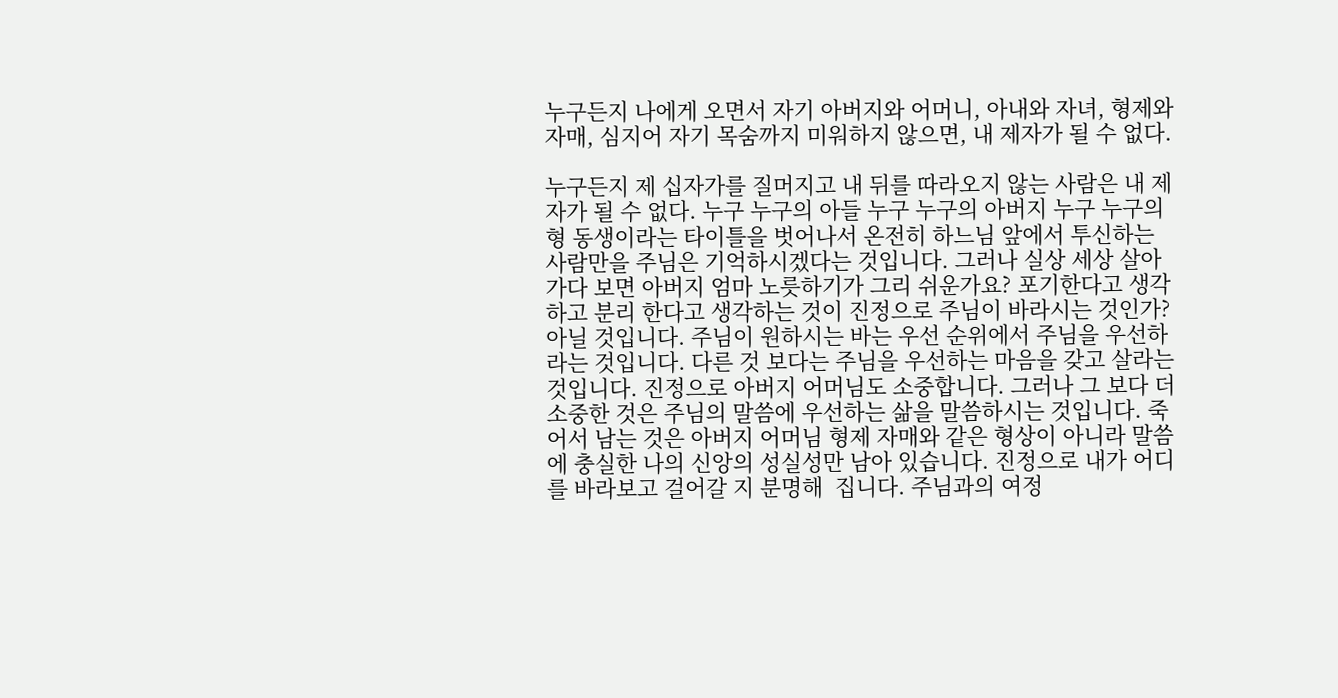누구든지 나에게 오면서 자기 아버지와 어머니, 아내와 자녀, 형제와 자매, 심지어 자기 목숨까지 미워하지 않으면, 내 제자가 될 수 없다.

누구든지 제 십자가를 질머지고 내 뒤를 따라오지 않는 사람은 내 제자가 될 수 없다. 누구 누구의 아들 누구 누구의 아버지 누구 누구의 형 동생이라는 타이틀을 벗어나서 온전히 하느님 앞에서 투신하는 사람만을 주님은 기억하시겠다는 것입니다. 그러나 실상 세상 살아가다 보면 아버지 엄마 노릇하기가 그리 쉬운가요? 포기한다고 생각하고 분리 한다고 생각하는 것이 진정으로 주님이 바라시는 것인가? 아닐 것입니다. 주님이 원하시는 바는 우선 순위에서 주님을 우선하라는 것입니다. 다른 것 보다는 주님을 우선하는 마음을 갖고 살라는 것입니다. 진정으로 아버지 어머님도 소중합니다. 그러나 그 보다 더 소중한 것은 주님의 말씀에 우선하는 삶을 말씀하시는 것입니다. 죽어서 남는 것은 아버지 어머님 형제 자매와 같은 형상이 아니라 말씀에 충실한 나의 신앙의 성실성만 남아 있습니다. 진정으로 내가 어디를 바라보고 걸어갈 지 분명해  집니다. 주님과의 여정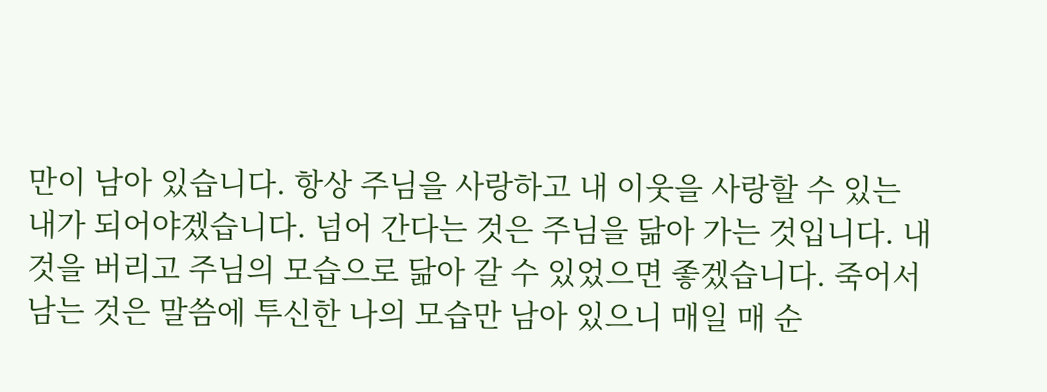만이 남아 있습니다. 항상 주님을 사랑하고 내 이웃을 사랑할 수 있는 내가 되어야겠습니다. 넘어 간다는 것은 주님을 닮아 가는 것입니다. 내것을 버리고 주님의 모습으로 닮아 갈 수 있었으면 좋겠습니다. 죽어서 남는 것은 말씀에 투신한 나의 모습만 남아 있으니 매일 매 순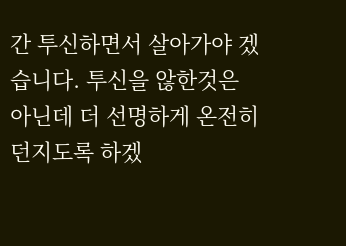간 투신하면서 살아가야 겠습니다. 투신을 않한것은 아닌데 더 선명하게 온전히 던지도록 하겠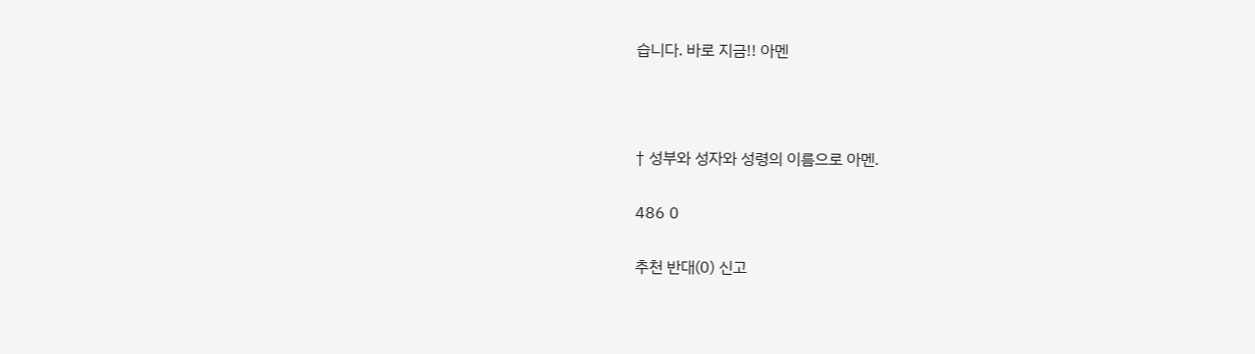습니다. 바로 지금!! 아멘



† 성부와 성자와 성령의 이름으로 아멘.

486 0

추천 반대(0) 신고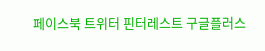페이스북 트위터 핀터레스트 구글플러스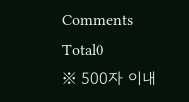Comments
Total0
※ 500자 이내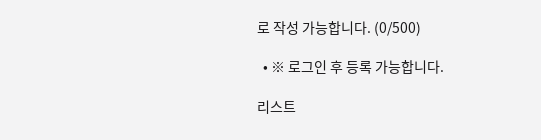로 작성 가능합니다. (0/500)

  • ※ 로그인 후 등록 가능합니다.

리스트